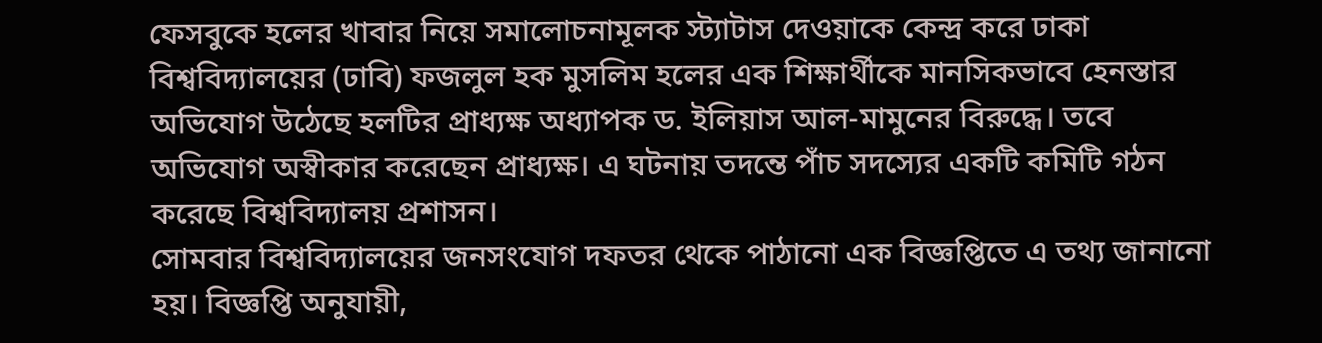ফেসবুকে হলের খাবার নিয়ে সমালোচনামূলক স্ট্যাটাস দেওয়াকে কেন্দ্র করে ঢাকা বিশ্ববিদ্যালয়ের (ঢাবি) ফজলুল হক মুসলিম হলের এক শিক্ষার্থীকে মানসিকভাবে হেনস্তার অভিযোগ উঠেছে হলটির প্রাধ্যক্ষ অধ্যাপক ড. ইলিয়াস আল-মামুনের বিরুদ্ধে। তবে অভিযোগ অস্বীকার করেছেন প্রাধ্যক্ষ। এ ঘটনায় তদন্তে পাঁচ সদস্যের একটি কমিটি গঠন করেছে বিশ্ববিদ্যালয় প্রশাসন।
সোমবার বিশ্ববিদ্যালয়ের জনসংযোগ দফতর থেকে পাঠানো এক বিজ্ঞপ্তিতে এ তথ্য জানানো হয়। বিজ্ঞপ্তি অনুযায়ী,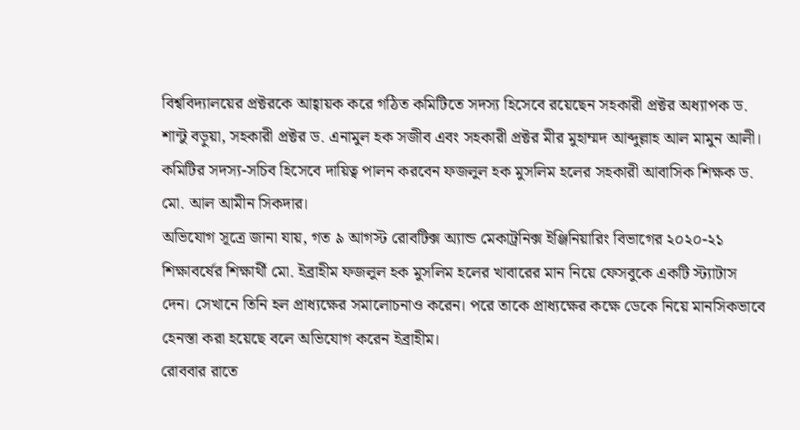বিশ্ববিদ্যালয়ের প্রক্টরকে আহ্বায়ক করে গঠিত কমিটিতে সদস্য হিসেবে রয়েছেন সহকারী প্রক্টর অধ্যাপক ড. শান্টু বড়ুয়া, সহকারী প্রক্টর ড. এনামুল হক সজীব এবং সহকারী প্রক্টর মীর মুহাম্মদ আব্দুল্লাহ আল মামুন আলী। কমিটির সদস্য-সচিব হিসেবে দায়িত্ব পালন করবেন ফজলুল হক মুসলিম হলের সহকারী আবাসিক শিক্ষক ড. মো. আল আমীন সিকদার।
অভিযোগ সূত্রে জানা যায়, গত ৯ আগস্ট রোবটিক্স অ্যান্ড মেকাট্রনিক্স ইঞ্জিনিয়ারিং বিভাগের ২০২০-২১ শিক্ষাবর্ষের শিক্ষার্থী মো. ইব্রাহীম ফজলুল হক মুসলিম হলের খাবারের মান নিয়ে ফেসবুকে একটি স্ট্যাটাস দেন। সেখানে তিনি হল প্রাধ্যক্ষের সমালোচনাও করেন। পরে তাকে প্রাধ্যক্ষের কক্ষে ডেকে নিয়ে মানসিকভাবে হেনস্তা করা হয়েছে বলে অভিযোগ করেন ইব্রাহীম।
রোববার রাতে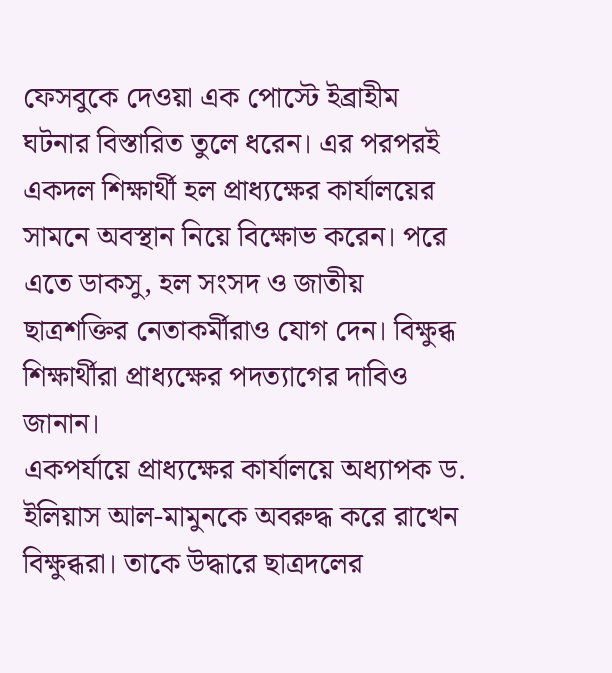ফেসবুকে দেওয়া এক পোস্টে ইব্রাহীম ঘটনার বিস্তারিত তুলে ধরেন। এর পরপরই একদল শিক্ষার্থী হল প্রাধ্যক্ষের কার্যালয়ের সামনে অবস্থান নিয়ে বিক্ষোভ করেন। পরে এতে ডাকসু, হল সংসদ ও জাতীয় ছাত্রশক্তির নেতাকর্মীরাও যোগ দেন। বিক্ষুব্ধ শিক্ষার্থীরা প্রাধ্যক্ষের পদত্যাগের দাবিও জানান।
একপর্যায়ে প্রাধ্যক্ষের কার্যালয়ে অধ্যাপক ড. ইলিয়াস আল-মামুনকে অবরুদ্ধ করে রাখেন বিক্ষুব্ধরা। তাকে উদ্ধারে ছাত্রদলের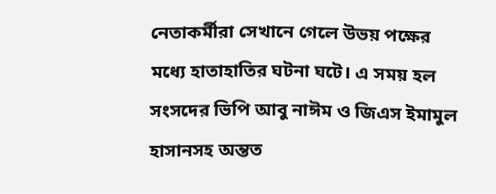নেতাকর্মীরা সেখানে গেলে উভয় পক্ষের মধ্যে হাতাহাতির ঘটনা ঘটে। এ সময় হল সংসদের ভিপি আবু নাঈম ও জিএস ইমামুল হাসানসহ অন্তত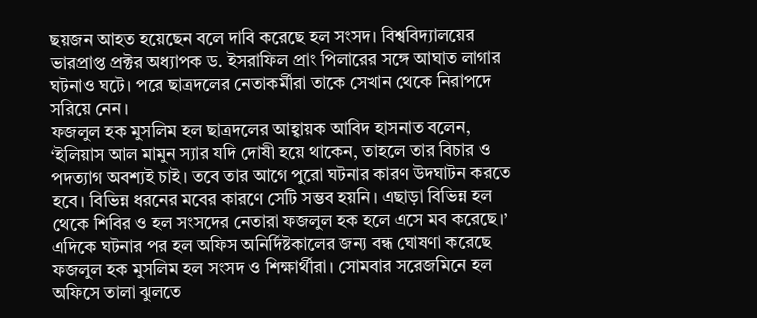ছয়জন আহত হয়েছেন বলে দাবি করেছে হল সংসদ। বিশ্ববিদ্যালয়ের ভারপ্রাপ্ত প্রক্টর অধ্যাপক ড. ইসরাফিল প্রাং পিলারের সঙ্গে আঘাত লাগার ঘটনাও ঘটে। পরে ছাত্রদলের নেতাকর্মীরা তাকে সেখান থেকে নিরাপদে সরিয়ে নেন।
ফজলুল হক মুসলিম হল ছাত্রদলের আহ্বায়ক আবিদ হাসনাত বলেন, ‘ইলিয়াস আল মামুন স্যার যদি দোষী হয়ে থাকেন, তাহলে তার বিচার ও পদত্যাগ অবশ্যই চাই। তবে তার আগে পুরো ঘটনার কারণ উদঘাটন করতে হবে। বিভিন্ন ধরনের মবের কারণে সেটি সম্ভব হয়নি। এছাড়া বিভিন্ন হল থেকে শিবির ও হল সংসদের নেতারা ফজলুল হক হলে এসে মব করেছে।’
এদিকে ঘটনার পর হল অফিস অনির্দিষ্টকালের জন্য বন্ধ ঘোষণা করেছে ফজলুল হক মুসলিম হল সংসদ ও শিক্ষার্থীরা। সোমবার সরেজমিনে হল অফিসে তালা ঝুলতে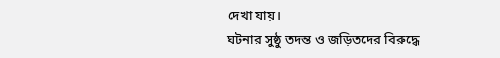দেখা যায়।
ঘটনার সুষ্ঠু তদন্ত ও জড়িতদের বিরুদ্ধে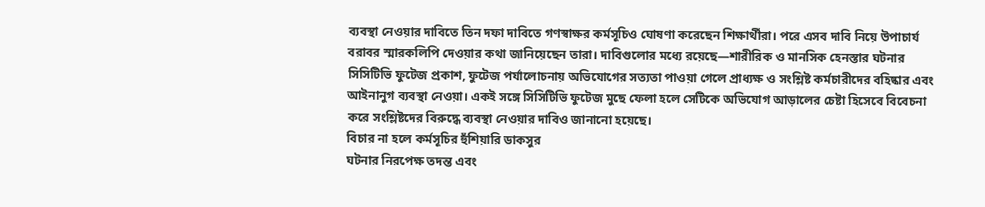ব্যবস্থা নেওয়ার দাবিতে তিন দফা দাবিতে গণস্বাক্ষর কর্মসূচিও ঘোষণা করেছেন শিক্ষার্থীরা। পরে এসব দাবি নিয়ে উপাচার্য বরাবর স্মারকলিপি দেওয়ার কথা জানিয়েছেন তারা। দাবিগুলোর মধ্যে রয়েছে—শারীরিক ও মানসিক হেনস্তার ঘটনার সিসিটিভি ফুটেজ প্রকাশ, ফুটেজ পর্যালোচনায় অভিযোগের সত্যতা পাওয়া গেলে প্রাধ্যক্ষ ও সংশ্লিষ্ট কর্মচারীদের বহিষ্কার এবং আইনানুগ ব্যবস্থা নেওয়া। একই সঙ্গে সিসিটিভি ফুটেজ মুছে ফেলা হলে সেটিকে অভিযোগ আড়ালের চেষ্টা হিসেবে বিবেচনা করে সংশ্লিষ্টদের বিরুদ্ধে ব্যবস্থা নেওয়ার দাবিও জানানো হয়েছে।
বিচার না হলে কর্মসূচির হুঁশিয়ারি ডাকসুর
ঘটনার নিরপেক্ষ তদন্ত এবং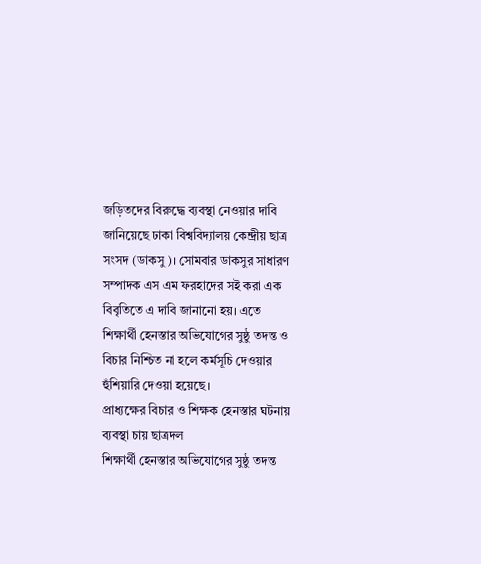জড়িতদের বিরুদ্ধে ব্যবস্থা নেওয়ার দাবি জানিয়েছে ঢাকা বিশ্ববিদ্যালয় কেন্দ্রীয় ছাত্র সংসদ (ডাকসু)। সোমবার ডাকসুর সাধারণ সম্পাদক এস এম ফরহাদের সই করা এক বিবৃতিতে এ দাবি জানানো হয়। এতে শিক্ষার্থী হেনস্তার অভিযোগের সুষ্ঠু তদন্ত ও বিচার নিশ্চিত না হলে কর্মসূচি দেওয়ার হুঁশিয়ারি দেওয়া হয়েছে।
প্রাধ্যক্ষের বিচার ও শিক্ষক হেনস্তার ঘটনায় ব্যবস্থা চায় ছাত্রদল
শিক্ষার্থী হেনস্তার অভিযোগের সুষ্ঠু তদন্ত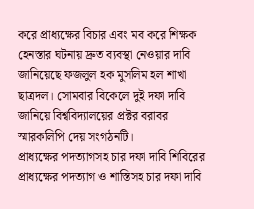করে প্রাধ্যক্ষের বিচার এবং মব করে শিক্ষক হেনস্তার ঘটনায় দ্রুত ব্যবস্থা নেওয়ার দাবি জানিয়েছে ফজলুল হক মুসলিম হল শাখা ছাত্রদল। সোমবার বিকেলে দুই দফা দাবি জানিয়ে বিশ্ববিদ্যালয়ের প্রক্টর বরাবর স্মারকলিপি দেয় সংগঠনটি।
প্রাধ্যক্ষের পদত্যাগসহ চার দফা দাবি শিবিরের
প্রাধ্যক্ষের পদত্যাগ ও শাস্তিসহ চার দফা দাবি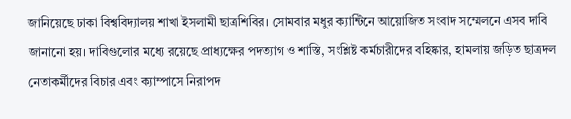জানিয়েছে ঢাকা বিশ্ববিদ্যালয় শাখা ইসলামী ছাত্রশিবির। সোমবার মধুর ক্যান্টিনে আয়োজিত সংবাদ সম্মেলনে এসব দাবি জানানো হয়। দাবিগুলোর মধ্যে রয়েছে প্রাধ্যক্ষের পদত্যাগ ও শাস্তি, সংশ্লিষ্ট কর্মচারীদের বহিষ্কার, হামলায় জড়িত ছাত্রদল নেতাকর্মীদের বিচার এবং ক্যাম্পাসে নিরাপদ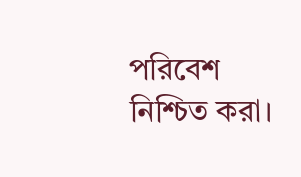পরিবেশ নিশ্চিত করা।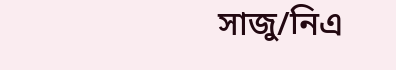সাজু/নিএ